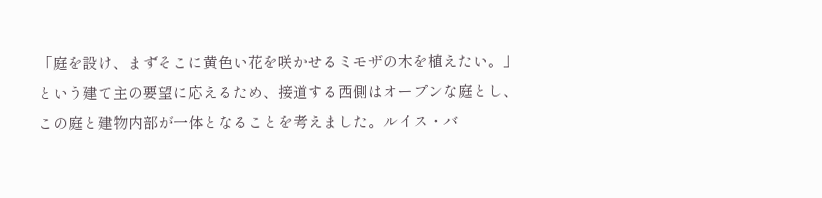「庭を設け、まずそこに黄色い花を咲かせるミモザの木を植えたい。」という建て主の要望に応えるため、接道する西側はオープンな庭とし、この庭と建物内部が一体となることを考えました。ルイス・バ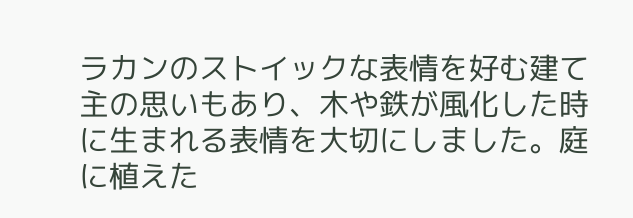ラカンのストイックな表情を好む建て主の思いもあり、木や鉄が風化した時に生まれる表情を大切にしました。庭に植えた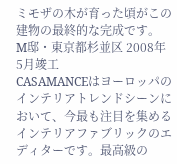ミモザの木が育った頃がこの建物の最終的な完成です。
M邸・東京都杉並区 2008年 5月竣工
CASAMANCEはヨーロッパのインテリアトレンドシーンにおいて、今最も注目を集めるインテリアファブリックのエディターです。最高級の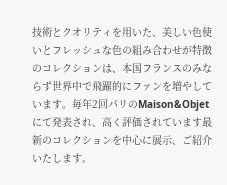技術とクオリティを用いた、美しい色使いとフレッシュな色の組み合わせが特徴のコレクションは、本国フランスのみならず世界中で飛躍的にファンを増やしています。毎年2回パリのMaison&Objetにて発表され、高く評価されています最新のコレクションを中心に展示、ご紹介いたします。